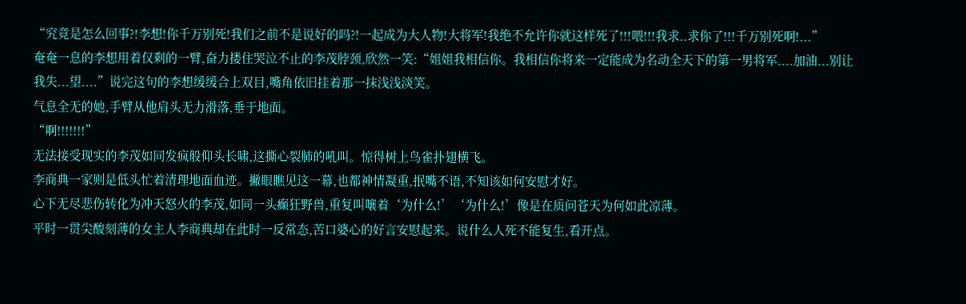“究竟是怎么回事?!李想!你千万别死!我们之前不是说好的吗?!一起成为大人物!大将军!我绝不允许你就这样死了!!!喂!!!我求..求你了!!!千万别死啊!...”
奄奄一息的李想用着仅剩的一臂,奋力搂住哭泣不止的李茂脖颈,欣然一笑:“姐姐我相信你。我相信你将来一定能成为名动全天下的第一男将军....加油...别让我失...望....”说完这句的李想缓缓合上双目,嘴角依旧挂着那一抹浅浅淡笑。
气息全无的她,手臂从他肩头无力滑落,垂于地面。
“啊!!!!!!!”
无法接受现实的李茂如同发疯般仰头长啸,这撕心裂肺的吼叫。惊得树上鸟雀扑翅横飞。
李商典一家则是低头忙着清理地面血迹。撇眼瞧见这一幕,也都神情凝重,抿嘴不语,不知该如何安慰才好。
心下无尽悲伤转化为冲天怒火的李茂,如同一头癫狂野兽,重复叫嚷着‘为什么!’‘为什么!’像是在质问苍天为何如此凉薄。
平时一贯尖酸刻薄的女主人李商典却在此时一反常态,苦口婆心的好言安慰起来。说什么人死不能复生,看开点。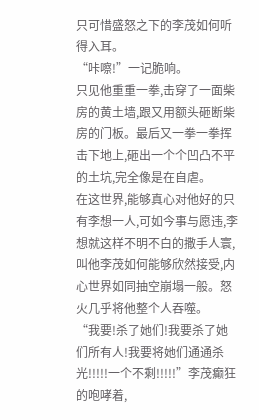只可惜盛怒之下的李茂如何听得入耳。
“咔嚓!”一记脆响。
只见他重重一拳,击穿了一面柴房的黄土墙,跟又用额头砸断柴房的门板。最后又一拳一拳挥击下地上,砸出一个个凹凸不平的土坑,完全像是在自虐。
在这世界,能够真心对他好的只有李想一人,可如今事与愿违,李想就这样不明不白的撒手人寰,叫他李茂如何能够欣然接受,内心世界如同抽空崩塌一般。怒火几乎将他整个人吞噬。
“我要!杀了她们!我要杀了她们所有人!我要将她们通通杀光!!!!!一个不剩!!!!!”李茂癫狂的咆哮着,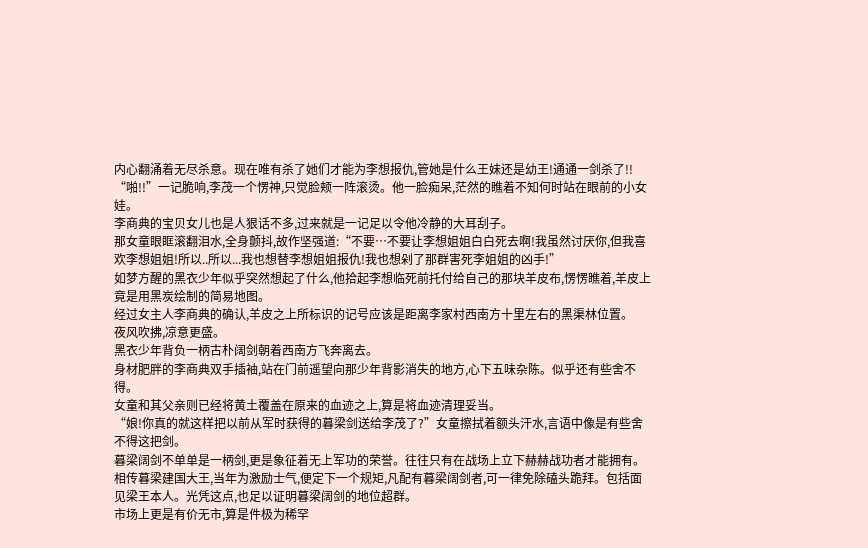内心翻涌着无尽杀意。现在唯有杀了她们才能为李想报仇,管她是什么王妹还是幼王!通通一剑杀了!!
“啪!!”一记脆响,李茂一个愣神,只觉脸颊一阵滚烫。他一脸痴呆,茫然的瞧着不知何时站在眼前的小女娃。
李商典的宝贝女儿也是人狠话不多,过来就是一记足以令他冷静的大耳刮子。
那女童眼眶滚翻泪水,全身颤抖,故作坚强道:“不要…不要让李想姐姐白白死去啊!我虽然讨厌你,但我喜欢李想姐姐!所以..所以...我也想替李想姐姐报仇!我也想剁了那群害死李姐姐的凶手!”
如梦方醒的黑衣少年似乎突然想起了什么,他拾起李想临死前托付给自己的那块羊皮布,愣愣瞧着,羊皮上竟是用黑炭绘制的简易地图。
经过女主人李商典的确认,羊皮之上所标识的记号应该是距离李家村西南方十里左右的黑渠林位置。
夜风吹拂,凉意更盛。
黑衣少年背负一柄古朴阔剑朝着西南方飞奔离去。
身材肥胖的李商典双手插袖,站在门前遥望向那少年背影消失的地方,心下五味杂陈。似乎还有些舍不得。
女童和其父亲则已经将黄土覆盖在原来的血迹之上,算是将血迹清理妥当。
“娘!你真的就这样把以前从军时获得的暮梁剑送给李茂了?”女童擦拭着额头汗水,言语中像是有些舍不得这把剑。
暮梁阔剑不单单是一柄剑,更是象征着无上军功的荣誉。往往只有在战场上立下赫赫战功者才能拥有。
相传暮梁建国大王,当年为激励士气,便定下一个规矩,凡配有暮梁阔剑者,可一律免除磕头跪拜。包括面见梁王本人。光凭这点,也足以证明暮梁阔剑的地位超群。
市场上更是有价无市,算是件极为稀罕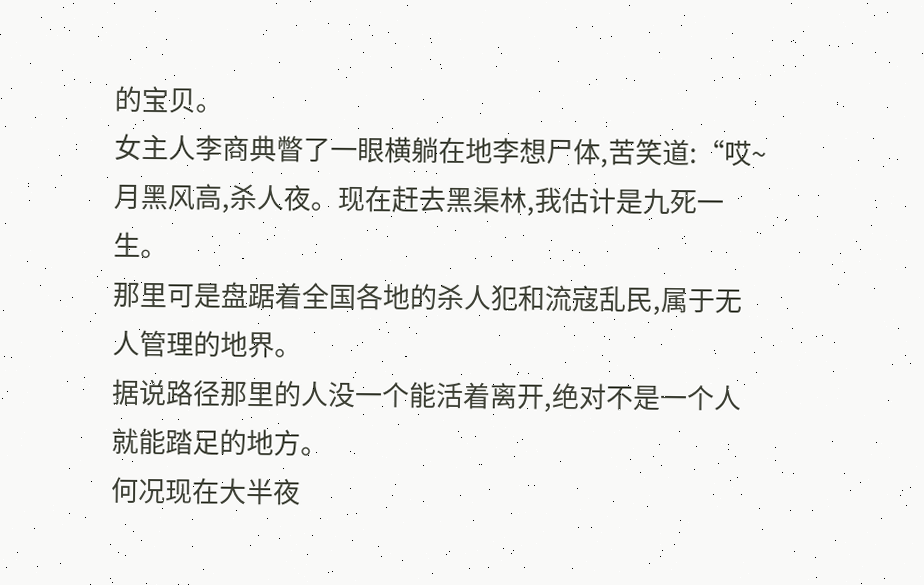的宝贝。
女主人李商典瞥了一眼横躺在地李想尸体,苦笑道:“哎~月黑风高,杀人夜。现在赶去黑渠林,我估计是九死一生。
那里可是盘踞着全国各地的杀人犯和流寇乱民,属于无人管理的地界。
据说路径那里的人没一个能活着离开,绝对不是一个人就能踏足的地方。
何况现在大半夜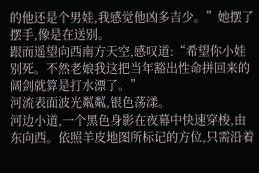的他还是个男娃,我感觉他凶多吉少。”她摆了摆手,像是在送别。
跟而遥望向西南方天空,感叹道:“希望你小娃别死。不然老娘我这把当年豁出性命拼回来的阔剑就算是打水漂了。”
河流表面波光粼粼,银色荡漾。
河边小道,一个黑色身影在夜幕中快速穿梭,由东向西。依照羊皮地图所标记的方位,只需沿着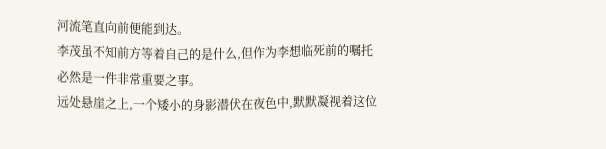河流笔直向前便能到达。
李茂虽不知前方等着自己的是什么,但作为李想临死前的嘱托必然是一件非常重要之事。
远处悬崖之上,一个矮小的身影潜伏在夜色中,默默凝视着这位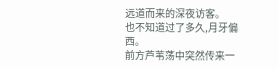远道而来的深夜访客。
也不知道过了多久,月牙偏西。
前方芦苇荡中突然传来一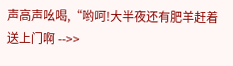声高声吆喝,“哟呵!大半夜还有肥羊赶着送上门啊 -->>